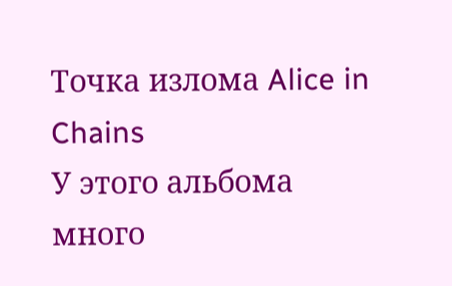Точка излома Alice in Chains
У этого альбома много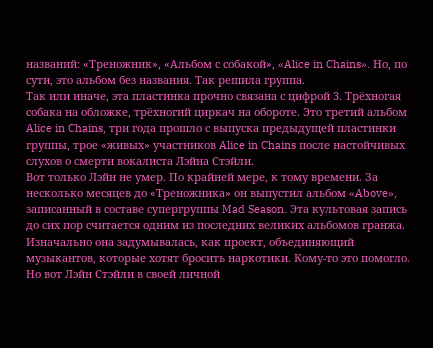названий: «Треножник», «Альбом с собакой», «Alice in Chains». Но, по сути, это альбом без названия. Так решила группа.
Так или иначе, эта пластинка прочно связана с цифрой 3. Трёхногая собака на обложке, трёхногий циркач на обороте. Это третий альбом Alice in Chains, три года прошло с выпуска предыдущей пластинки группы, трое «живых» участников Alice in Chains после настойчивых слухов о смерти вокалиста Лэйна Стэйли.
Вот только Лэйн не умер. По крайней мере, к тому времени. За несколько месяцев до «Треножника» он выпустил альбом «Above», записанный в составе супергруппы Mad Season. Эта культовая запись до сих пор считается одним из последних великих альбомов гранжа. Изначально она задумывалась, как проект, объединяющий музыкантов, которые хотят бросить наркотики. Кому-то это помогло. Но вот Лэйн Стэйли в своей личной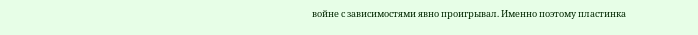войне с зависимостями явно проигрывал. Именно поэтому пластинка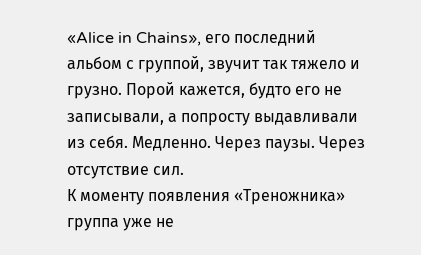«Alice in Chains», его последний альбом с группой, звучит так тяжело и грузно. Порой кажется, будто его не записывали, а попросту выдавливали из себя. Медленно. Через паузы. Через отсутствие сил.
К моменту появления «Треножника» группа уже не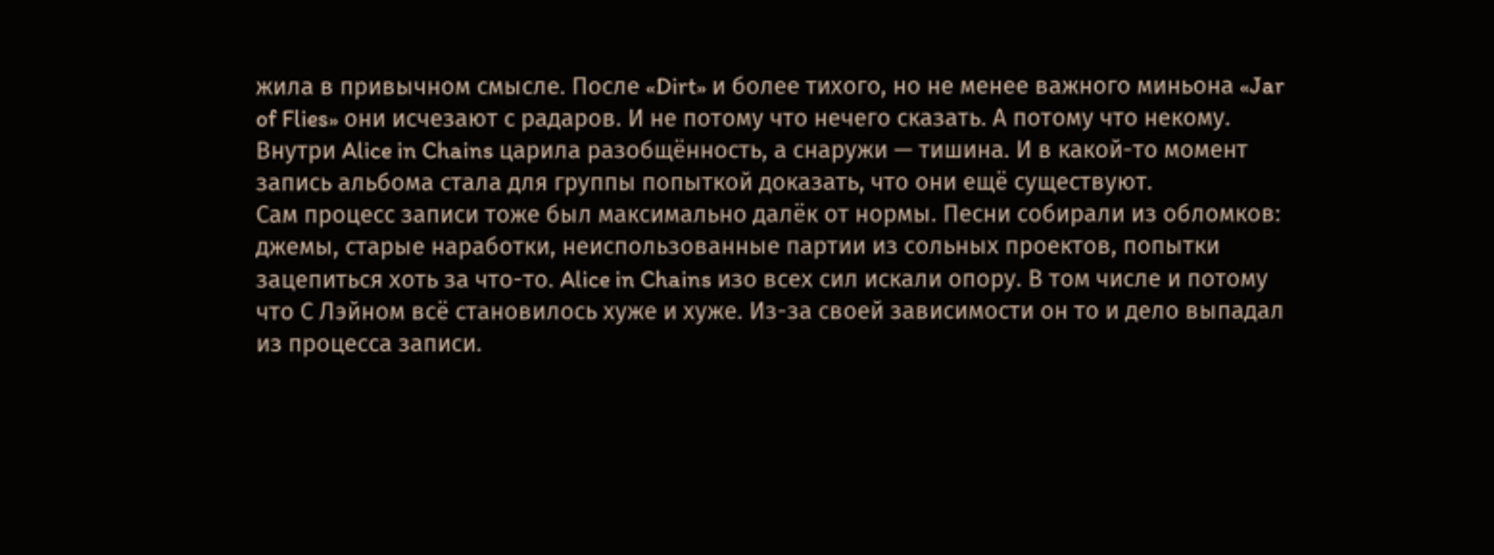жила в привычном смысле. После «Dirt» и более тихого, но не менее важного миньона «Jar of Flies» они исчезают с радаров. И не потому что нечего сказать. А потому что некому. Внутри Alice in Chains царила разобщённость, а снаружи — тишина. И в какой-то момент запись альбома стала для группы попыткой доказать, что они ещё существуют.
Сам процесс записи тоже был максимально далёк от нормы. Песни собирали из обломков: джемы, старые наработки, неиспользованные партии из сольных проектов, попытки зацепиться хоть за что-то. Alice in Chains изо всех сил искали опору. В том числе и потому что С Лэйном всё становилось хуже и хуже. Из-за своей зависимости он то и дело выпадал из процесса записи.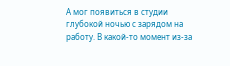А мог появиться в студии глубокой ночью с зарядом на работу. В какой-то момент из-за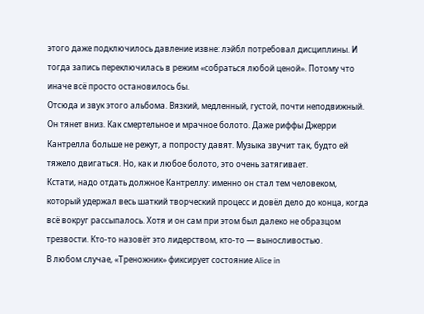этого даже подключилось давление извне: лэйбл потребовал дисциплины. И тогда запись переключилась в режим «собраться любой ценой». Потому что иначе всё просто остановилось бы.
Отсюда и звук этого альбома. Вязкий, медленный, густой, почти неподвижный. Он тянет вниз. Как смертельное и мрачное болото. Даже риффы Джерри Кантрелла больше не режут, а попросту давят. Музыка звучит так, будто ей тяжело двигаться. Но, как и любое болото, это очень затягивает.
Кстати, надо отдать должное Кантреллу: именно он стал тем человеком, который удержал весь шаткий творческий процесс и довёл дело до конца, когда всё вокруг рассыпалось. Хотя и он сам при этом был далеко не образцом трезвости. Кто-то назовёт это лидерством, кто-то — выносливостью.
В любом случае, «Треножник» фиксирует состояние Alice in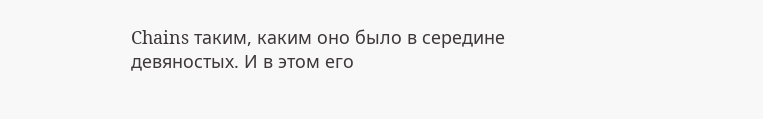Chains таким, каким оно было в середине девяностых. И в этом его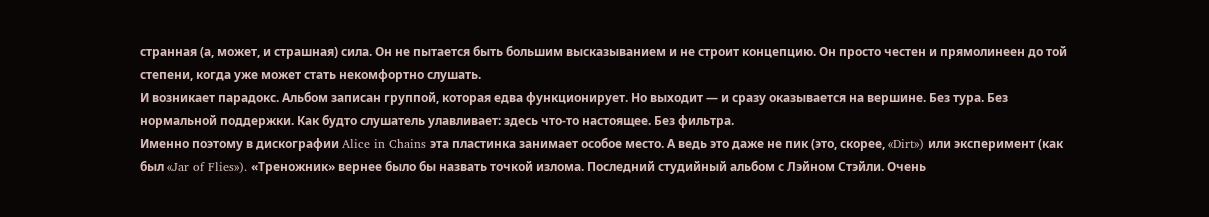странная (а, может, и страшная) сила. Он не пытается быть большим высказыванием и не строит концепцию. Он просто честен и прямолинеен до той степени, когда уже может стать некомфортно слушать.
И возникает парадокс. Альбом записан группой, которая едва функционирует. Но выходит — и сразу оказывается на вершине. Без тура. Без нормальной поддержки. Как будто слушатель улавливает: здесь что-то настоящее. Без фильтра.
Именно поэтому в дискографии Alice in Chains эта пластинка занимает особое место. А ведь это даже не пик (это, скорее, «Dirt») или эксперимент (как был «Jar of Flies»). «Треножник» вернее было бы назвать точкой излома. Последний студийный альбом с Лэйном Стэйли. Очень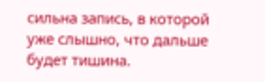сильна запись, в которой уже слышно, что дальше будет тишина.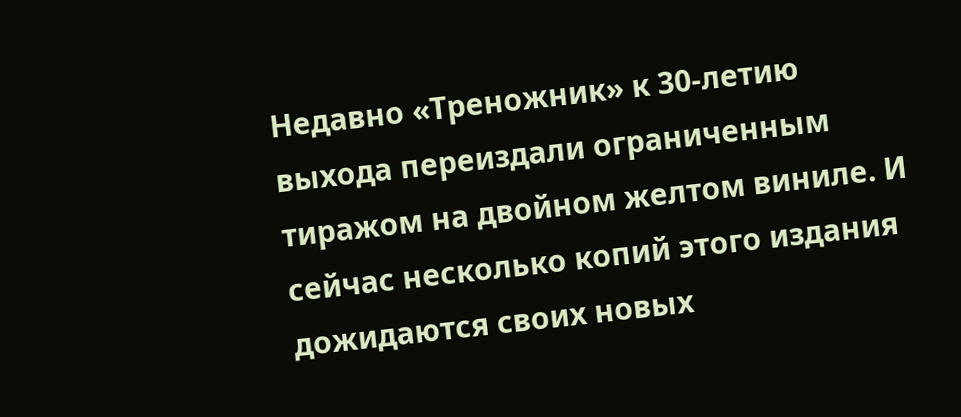Недавно «Треножник» к 30-летию выхода переиздали ограниченным тиражом на двойном желтом виниле. И сейчас несколько копий этого издания дожидаются своих новых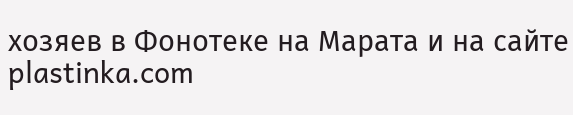хозяев в Фонотеке на Марата и на сайте plastinka.com